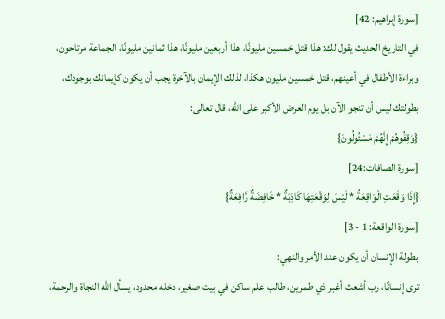[سورة إبراهيم: 42]
في التاريخ الحديث يقول لك: هذا قتل خمسين مليونًا، هذا أربعين مليونًا، هذا ثمانين مليونًا، الجماعة مرتاحون، وبراءة الأطفال في أعينهم، قتل خمسين مليون هكذا، لذلك الإيمان بالآخرة يجب أن يكون كإيمانك بوجودك، بطولتك ليس أن تنجو الآن بل يوم العرض الأكبر على الله، قال تعالى:
{وَقِفُوهُمْ إِنَّهُمْ مَسْئُولُونَ}
[سورة الصافات:24]
{إِذَا وَقَعَتِ الْوَاقِعَةُ * لَيْسَ لِوَقْعَتِهَا كَاذِبَةٌ * خَافِضَةٌ رَّافِعَةٌ}
[سورة الواقعة: 1 - 3]
بطولة الإنسان أن يكون عند الأمر والنهي:
ترى إنسانًا، رب أشعث أغبر ذي طمرين، طالب علم ساكن في بيت صغير، دخله محدود، يسأل الله النجاة والرحمة،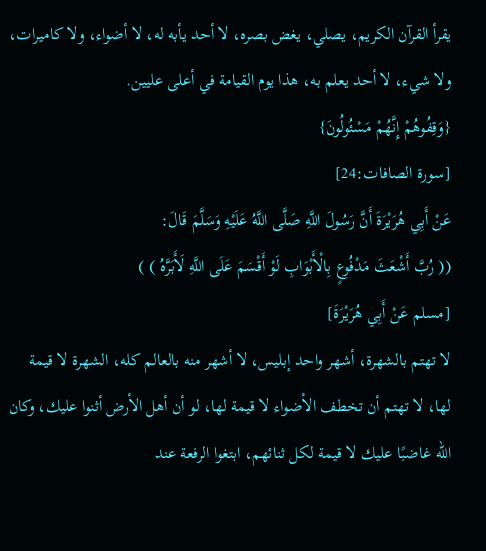يقرأ القرآن الكريم، يصلي، يغض بصره، لا أحد يأبه له، لا أضواء، ولا كاميرات، ولا شيء، لا أحد يعلم به، هذا يوم القيامة في أعلى عليين.
{وَقِفُوهُمْ إِنَّهُمْ مَسْئُولُونَ}
[سورة الصافات:24]
عَنْ أَبِي هُرَيْرَةَ أَنَّ رَسُولَ اللَّهِ صَلَّى اللَّهُ عَلَيْهِ وَسَلَّمَ قَالَ:
(( رُبَّ أَشْعَثَ مَدْفُوعٍ بِالْأَبْوَابِ لَوْ أَقْسَمَ عَلَى اللَّهِ لَأَبَرَّهُ ) )
[مسلم عَنْ أَبِي هُرَيْرَةَ]
لا تهتم بالشهرة، أشهر واحد إبليس، لا أشهر منه بالعالم كله، الشهرة لا قيمة لها، لا تهتم أن تخطف الأضواء لا قيمة لها، لو أن أهل الأرض أثنوا عليك، وكان الله غاضبًا عليك لا قيمة لكل ثنائهم، ابتغوا الرفعة عند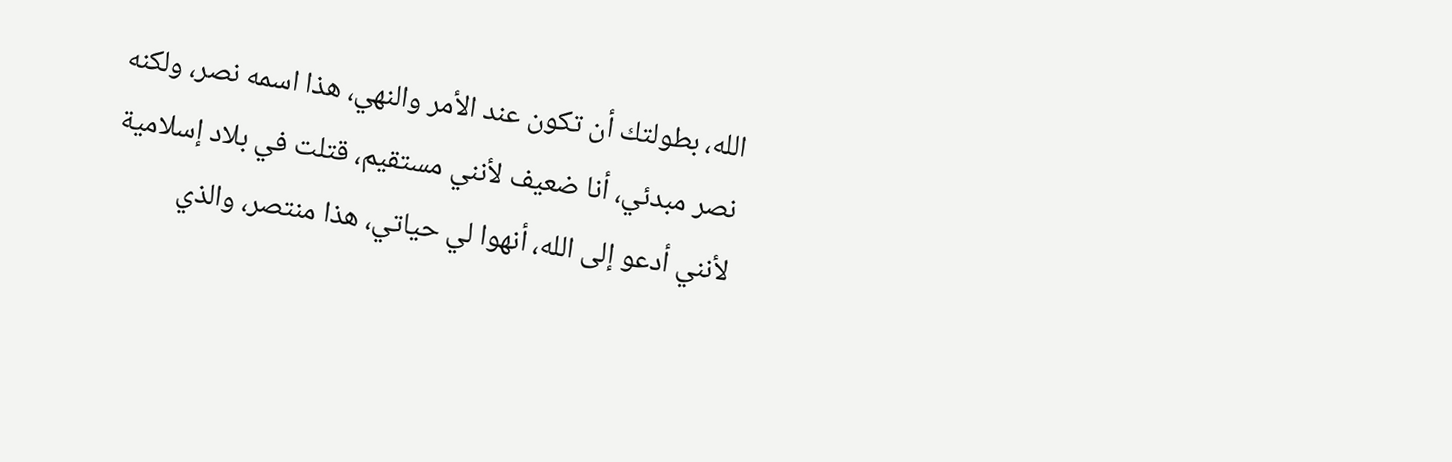الله، بطولتك أن تكون عند الأمر والنهي، هذا اسمه نصر، ولكنه نصر مبدئي، أنا ضعيف لأنني مستقيم، قتلت في بلاد إسلامية لأنني أدعو إلى الله، أنهوا لي حياتي، هذا منتصر، والذي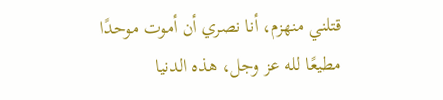قتلني منهزم، أنا نصري أن أموت موحدًا مطيعًا لله عز وجل، هذه الدنيا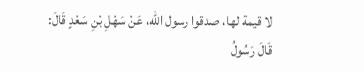لا قيمة لها، صدقوا رسول الله، عَنْ سَهْلِ بْنِ سَعْدٍ قَالَ: قَالَ رَسُولُ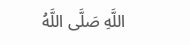اللَّهِ صَلَّى اللَّهُ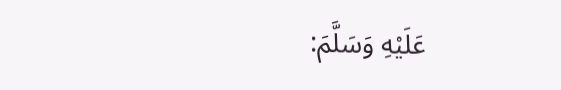عَلَيْهِ وَسَلَّمَ: